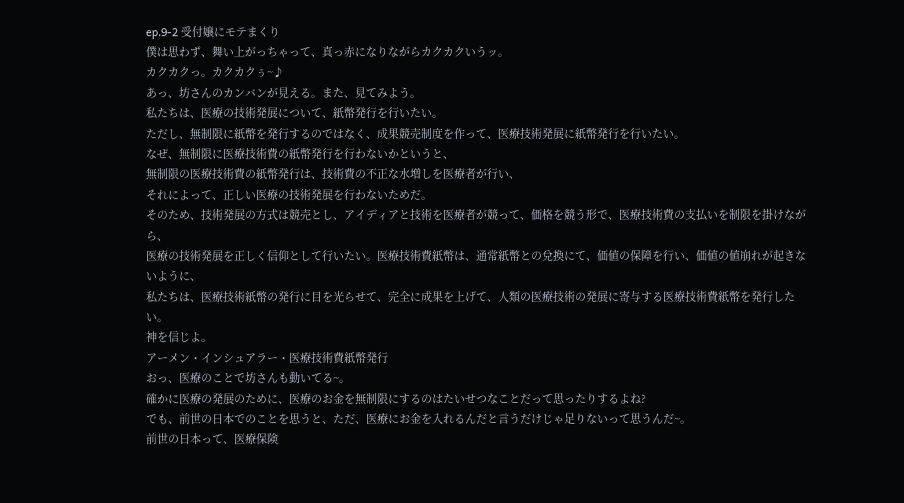ep.9-2 受付嬢にモテまくり
僕は思わず、舞い上がっちゃって、真っ赤になりながらカクカクいうッ。
カクカクっ。カクカクぅ~♪
あっ、坊さんのカンバンが見える。また、見てみよう。
私たちは、医療の技術発展について、紙幣発行を行いたい。
ただし、無制限に紙幣を発行するのではなく、成果競売制度を作って、医療技術発展に紙幣発行を行いたい。
なぜ、無制限に医療技術費の紙幣発行を行わないかというと、
無制限の医療技術費の紙幣発行は、技術費の不正な水増しを医療者が行い、
それによって、正しい医療の技術発展を行わないためだ。
そのため、技術発展の方式は競売とし、アイディアと技術を医療者が競って、価格を競う形で、医療技術費の支払いを制限を掛けながら、
医療の技術発展を正しく信仰として行いたい。医療技術費紙幣は、通常紙幣との兌換にて、価値の保障を行い、価値の値崩れが起きないように、
私たちは、医療技術紙幣の発行に目を光らせて、完全に成果を上げて、人類の医療技術の発展に寄与する医療技術費紙幣を発行したい。
神を信じよ。
アーメン・インシュアラー・医療技術費紙幣発行
おっ、医療のことで坊さんも動いてる~。
確かに医療の発展のために、医療のお金を無制限にするのはたいせつなことだって思ったりするよね?
でも、前世の日本でのことを思うと、ただ、医療にお金を入れるんだと言うだけじゃ足りないって思うんだ~。
前世の日本って、医療保険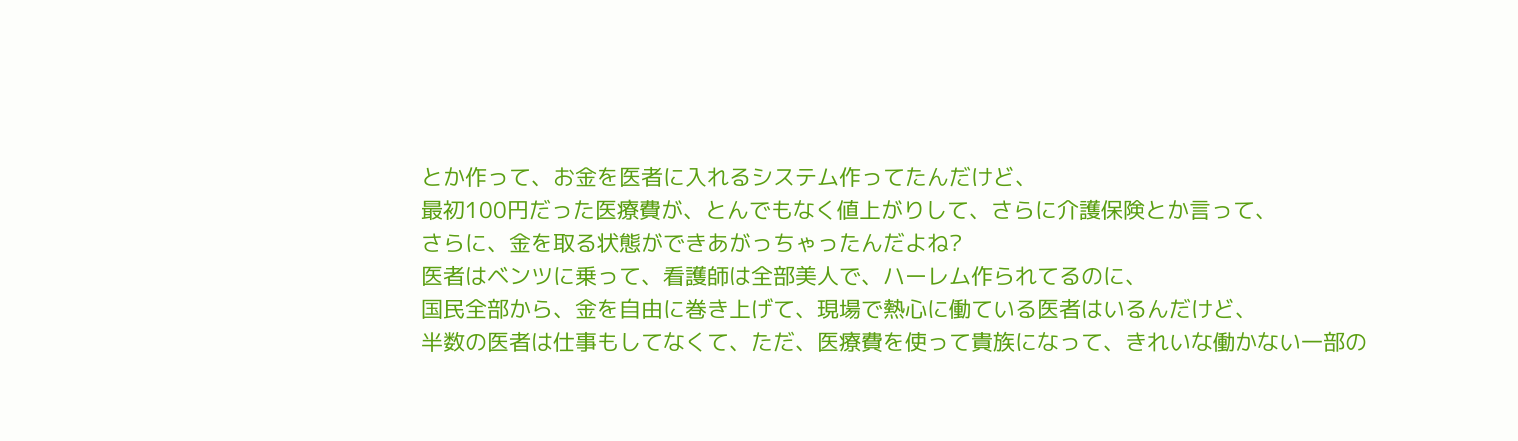とか作って、お金を医者に入れるシステム作ってたんだけど、
最初100円だった医療費が、とんでもなく値上がりして、さらに介護保険とか言って、
さらに、金を取る状態ができあがっちゃったんだよね?
医者はベンツに乗って、看護師は全部美人で、ハーレム作られてるのに、
国民全部から、金を自由に巻き上げて、現場で熱心に働ている医者はいるんだけど、
半数の医者は仕事もしてなくて、ただ、医療費を使って貴族になって、きれいな働かない一部の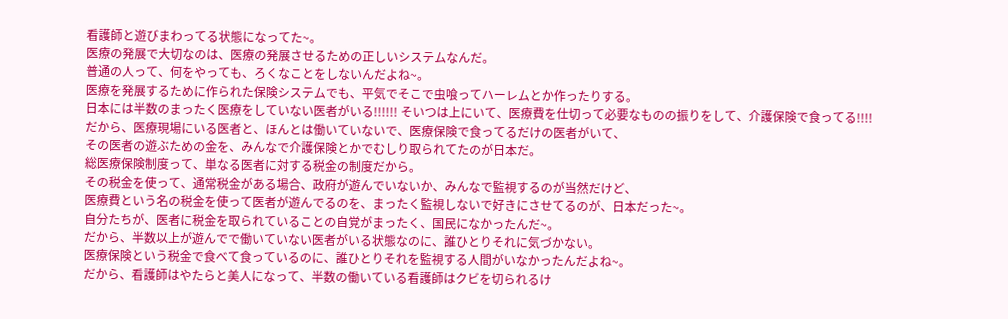看護師と遊びまわってる状態になってた~。
医療の発展で大切なのは、医療の発展させるための正しいシステムなんだ。
普通の人って、何をやっても、ろくなことをしないんだよね~。
医療を発展するために作られた保険システムでも、平気でそこで虫喰ってハーレムとか作ったりする。
日本には半数のまったく医療をしていない医者がいる!!!!!! そいつは上にいて、医療費を仕切って必要なものの振りをして、介護保険で食ってる!!!!
だから、医療現場にいる医者と、ほんとは働いていないで、医療保険で食ってるだけの医者がいて、
その医者の遊ぶための金を、みんなで介護保険とかでむしり取られてたのが日本だ。
総医療保険制度って、単なる医者に対する税金の制度だから。
その税金を使って、通常税金がある場合、政府が遊んでいないか、みんなで監視するのが当然だけど、
医療費という名の税金を使って医者が遊んでるのを、まったく監視しないで好きにさせてるのが、日本だった~。
自分たちが、医者に税金を取られていることの自覚がまったく、国民になかったんだ~。
だから、半数以上が遊んでで働いていない医者がいる状態なのに、誰ひとりそれに気づかない。
医療保険という税金で食べて食っているのに、誰ひとりそれを監視する人間がいなかったんだよね~。
だから、看護師はやたらと美人になって、半数の働いている看護師はクビを切られるけ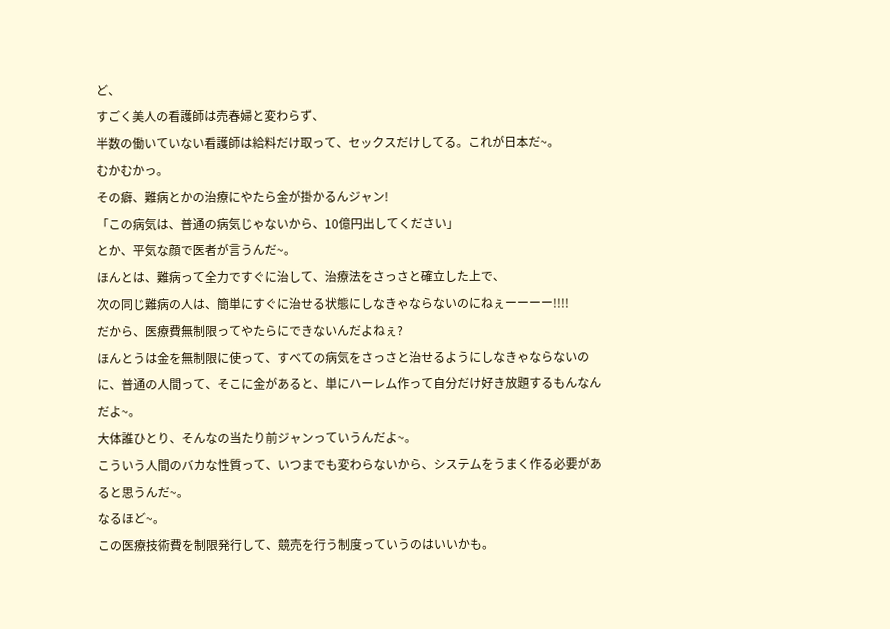ど、
すごく美人の看護師は売春婦と変わらず、
半数の働いていない看護師は給料だけ取って、セックスだけしてる。これが日本だ~。
むかむかっ。
その癖、難病とかの治療にやたら金が掛かるんジャン!
「この病気は、普通の病気じゃないから、10億円出してください」
とか、平気な顔で医者が言うんだ~。
ほんとは、難病って全力ですぐに治して、治療法をさっさと確立した上で、
次の同じ難病の人は、簡単にすぐに治せる状態にしなきゃならないのにねぇーーーー!!!!
だから、医療費無制限ってやたらにできないんだよねぇ?
ほんとうは金を無制限に使って、すべての病気をさっさと治せるようにしなきゃならないのに、普通の人間って、そこに金があると、単にハーレム作って自分だけ好き放題するもんなんだよ~。
大体誰ひとり、そんなの当たり前ジャンっていうんだよ~。
こういう人間のバカな性質って、いつまでも変わらないから、システムをうまく作る必要があると思うんだ~。
なるほど~。
この医療技術費を制限発行して、競売を行う制度っていうのはいいかも。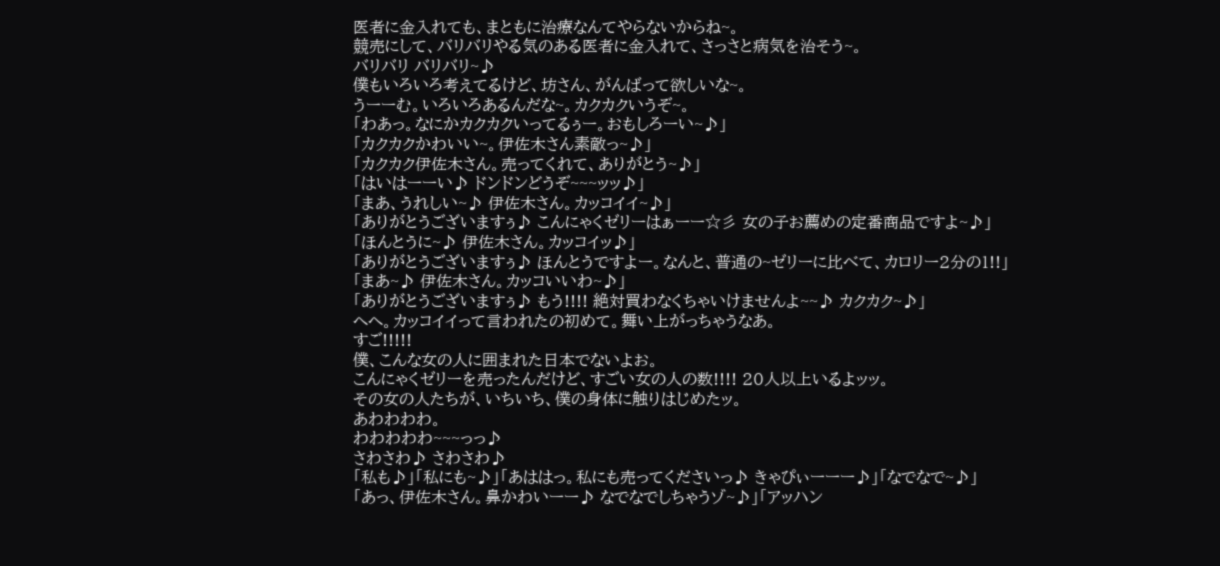医者に金入れても、まともに治療なんてやらないからね~。
競売にして、バリバリやる気のある医者に金入れて、さっさと病気を治そう~。
バリバリ バリバリ~♪
僕もいろいろ考えてるけど、坊さん、がんばって欲しいな~。
うーーむ。いろいろあるんだな~。カクカクいうぞ~。
「わあっ。なにかカクカクいってるぅー。おもしろーい~♪」
「カクカクかわいい~。伊佐木さん素敵っ~♪」
「カクカク伊佐木さん。売ってくれて、ありがとう~♪」
「はいはーーい♪ ドンドンどうぞ~~~ッッ♪」
「まあ、うれしい~♪ 伊佐木さん。カッコイイ~♪」
「ありがとうございますぅ♪ こんにゃくゼリーはぁーー☆彡 女の子お薦めの定番商品ですよ~♪」
「ほんとうに~♪ 伊佐木さん。カッコイッ♪」
「ありがとうございますぅ♪ ほんとうですよー。なんと、普通の~ゼリーに比べて、カロリー2分の1!!」
「まあ~♪ 伊佐木さん。カッコいいわ~♪」
「ありがとうございますぅ♪ もう!!!! 絶対買わなくちゃいけませんよ~~♪ カクカク~♪」
へへ。カッコイイって言われたの初めて。舞い上がっちゃうなあ。
すご!!!!!
僕、こんな女の人に囲まれた日本でないよお。
こんにゃくゼリーを売ったんだけど、すごい女の人の数!!!! 20人以上いるよッッ。
その女の人たちが、いちいち、僕の身体に触りはじめたッ。
あわわわわ。
わわわわわ~~~っっ♪
さわさわ♪ さわさわ♪
「私も♪」「私にも~♪」「あははっ。私にも売ってくださいっ♪ きゃぴぃーーー♪」「なでなで~♪」
「あっ、伊佐木さん。鼻かわいーー♪ なでなでしちゃうゾ~♪」「アッハン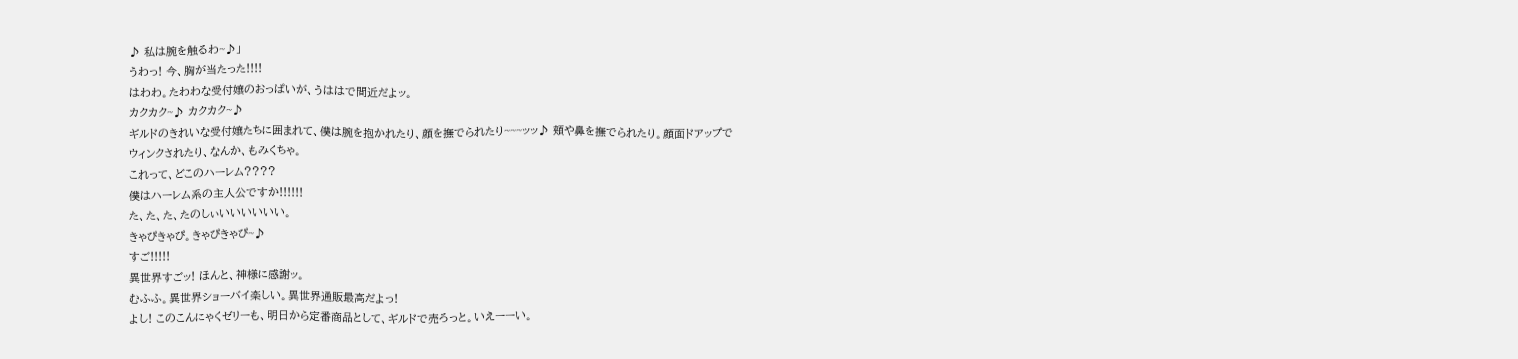♪ 私は腕を触るわ~♪」
うわっ! 今、胸が当たった!!!!
はわわ。たわわな受付嬢のおっぱいが、うははで間近だよッ。
カクカク~♪ カクカク~♪
ギルドのきれいな受付嬢たちに囲まれて、僕は腕を抱かれたり、顔を撫でられたり~~~ッッ♪ 頬や鼻を撫でられたり。顔面ドアップでウィンクされたり、なんか、もみくちゃ。
これって、どこのハーレム????
僕はハーレム系の主人公ですか!!!!!!
た、た、た、たのしぃいいいいいい。
きゃぴきゃぴ。きゃぴきゃぴ~♪
すご!!!!!
異世界すごッ! ほんと、神様に感謝ッ。
むふふ。異世界ショーバイ楽しい。異世界通販最高だよっ!
よし! このこんにゃくゼリーも、明日から定番商品として、ギルドで売ろっと。いえーーい。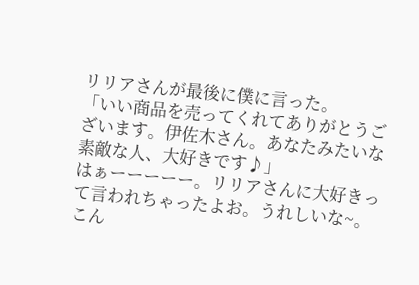リリアさんが最後に僕に言った。
「いい商品を売ってくれてありがとうございます。伊佐木さん。あなたみたいな素敵な人、大好きです♪」
はぁーーーーー。リリアさんに大好きって言われちゃったよお。うれしいな~。
こん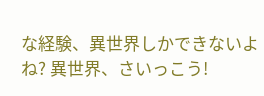な経験、異世界しかできないよね? 異世界、さいっこう!